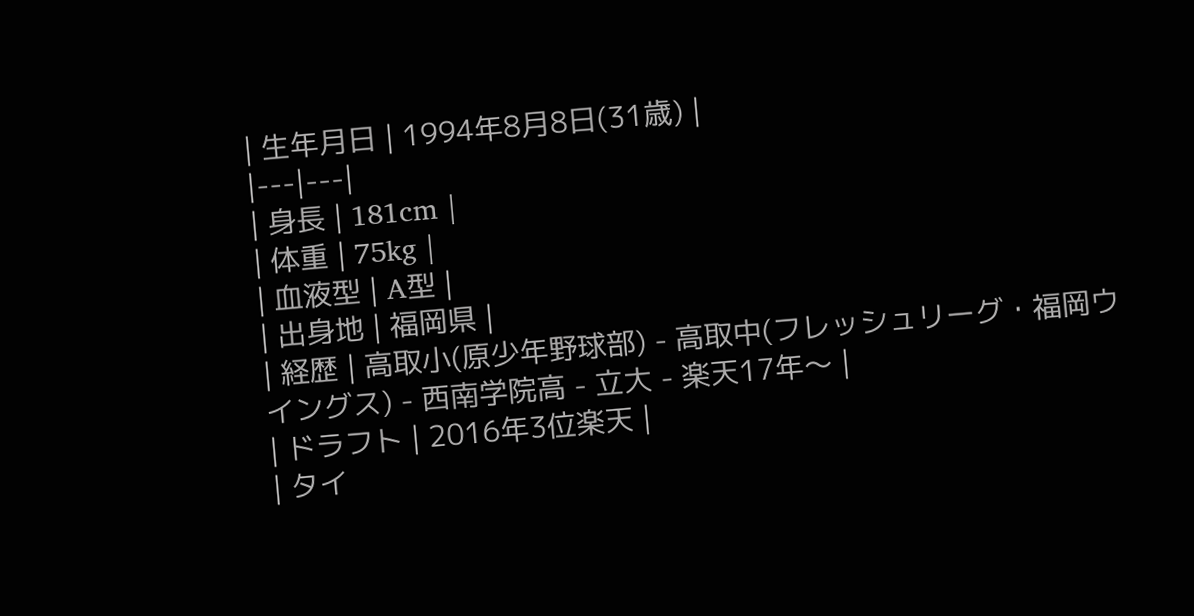| 生年月日 | 1994年8月8日(31歳) |
|---|---|
| 身長 | 181cm |
| 体重 | 75kg |
| 血液型 | A型 |
| 出身地 | 福岡県 |
| 経歴 | 高取小(原少年野球部) - 高取中(フレッシュリーグ・福岡ウイングス) - 西南学院高 - 立大 - 楽天17年〜 |
| ドラフト | 2016年3位楽天 |
| タイ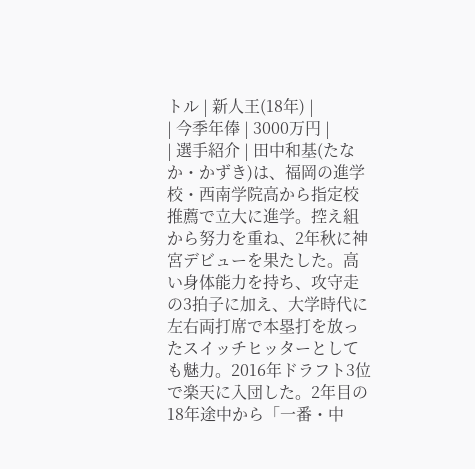トル | 新人王(18年) |
| 今季年俸 | 3000万円 |
| 選手紹介 | 田中和基(たなか・かずき)は、福岡の進学校・西南学院高から指定校推薦で立大に進学。控え組から努力を重ね、2年秋に神宮デビューを果たした。高い身体能力を持ち、攻守走の3拍子に加え、大学時代に左右両打席で本塁打を放ったスイッチヒッターとしても魅力。2016年ドラフト3位で楽天に入団した。2年目の18年途中から「一番・中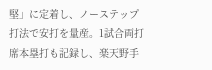堅」に定着し、ノーステップ打法で安打を量産。1試合両打席本塁打も記録し、楽天野手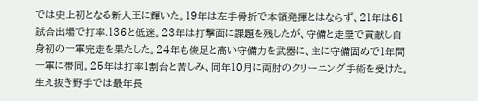では史上初となる新人王に輝いた。19年は左手骨折で本領発揮とはならず、21年は61試合出場で打率.136と低迷。23年は打撃面に課題を残したが、守備と走塁で貢献し自身初の一軍完走を果たした。24年も俊足と高い守備力を武器に、主に守備固めで1年間一軍に帯同。25年は打率1割台と苦しみ、同年10月に両肘のクリーニング手術を受けた。生え抜き野手では最年長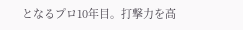となるプロ10年目。打撃力を高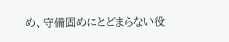め、守備固めにとどまらない役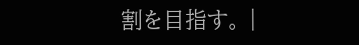割を目指す。 |